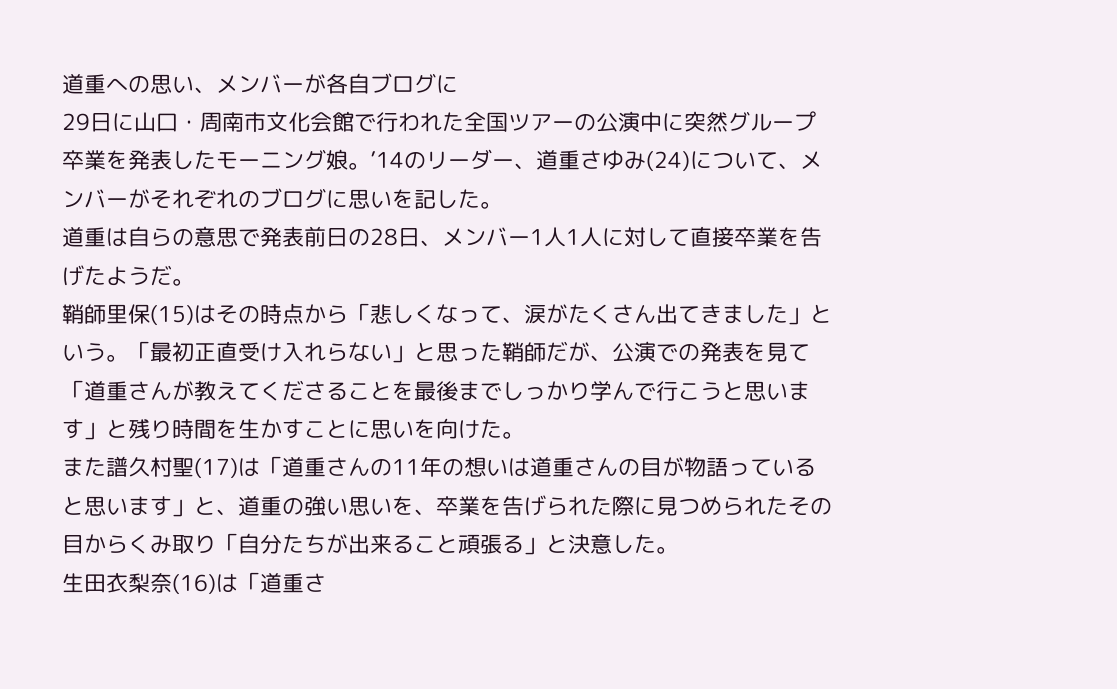道重への思い、メンバーが各自ブログに
29日に山口・周南市文化会館で行われた全国ツアーの公演中に突然グループ卒業を発表したモーニング娘。’14のリーダー、道重さゆみ(24)について、メンバーがそれぞれのブログに思いを記した。
道重は自らの意思で発表前日の28日、メンバー1人1人に対して直接卒業を告げたようだ。
鞘師里保(15)はその時点から「悲しくなって、涙がたくさん出てきました」という。「最初正直受け入れらない」と思った鞘師だが、公演での発表を見て「道重さんが教えてくださることを最後までしっかり学んで行こうと思います」と残り時間を生かすことに思いを向けた。
また譜久村聖(17)は「道重さんの11年の想いは道重さんの目が物語っていると思います」と、道重の強い思いを、卒業を告げられた際に見つめられたその目からくみ取り「自分たちが出来ること頑張る」と決意した。
生田衣梨奈(16)は「道重さ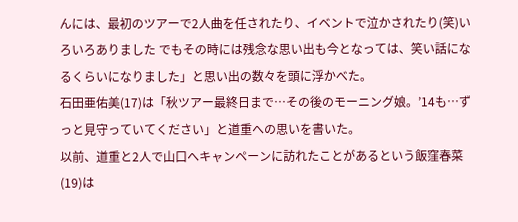んには、最初のツアーで2人曲を任されたり、イベントで泣かされたり(笑)いろいろありました でもその時には残念な思い出も今となっては、笑い話になるくらいになりました」と思い出の数々を頭に浮かべた。
石田亜佑美(17)は「秋ツアー最終日まで…その後のモーニング娘。’14も…ずっと見守っていてください」と道重への思いを書いた。
以前、道重と2人で山口へキャンペーンに訪れたことがあるという飯窪春菜(19)は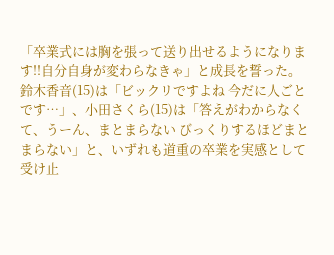「卒業式には胸を張って送り出せるようになります!!自分自身が変わらなきゃ」と成長を誓った。
鈴木香音(15)は「ビックリですよね 今だに人ごとです…」、小田さくら(15)は「答えがわからなくて、うーん、まとまらない びっくりするほどまとまらない」と、いずれも道重の卒業を実感として受け止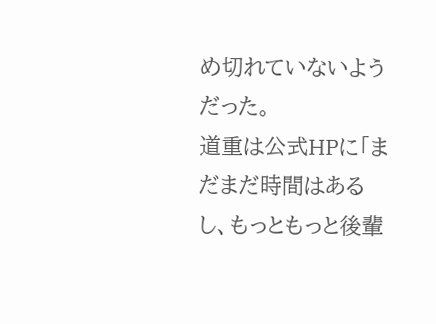め切れていないようだった。
道重は公式HPに「まだまだ時間はあるし、もっともっと後輩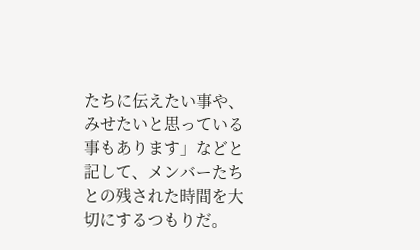たちに伝えたい事や、みせたいと思っている事もあります」などと記して、メンバーたちとの残された時間を大切にするつもりだ。